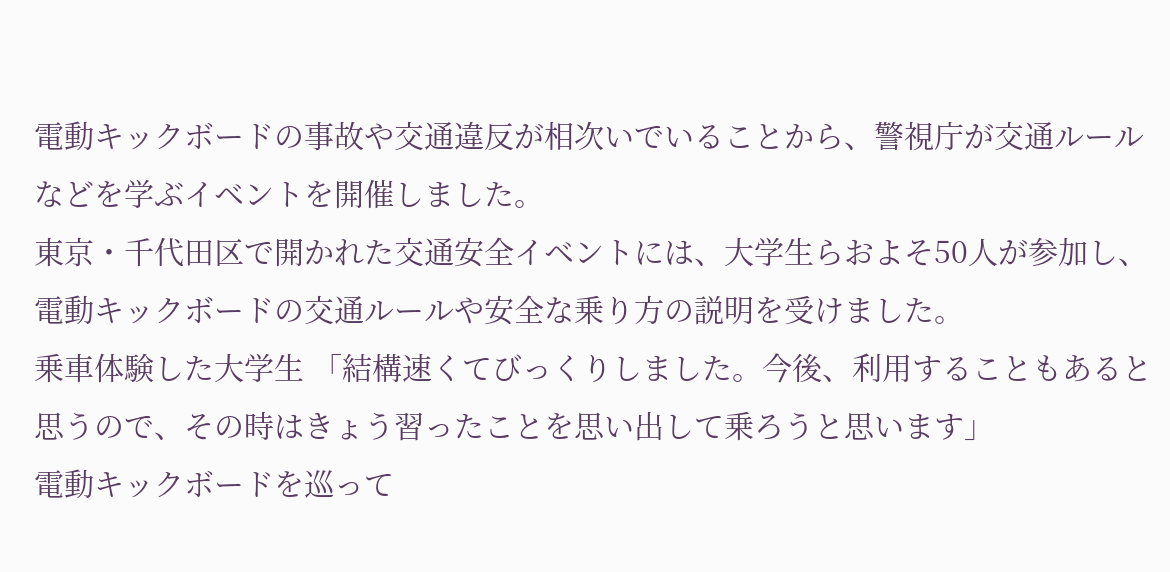電動キックボードの事故や交通違反が相次いでいることから、警視庁が交通ルールなどを学ぶイベントを開催しました。
東京・千代田区で開かれた交通安全イベントには、大学生らおよそ50人が参加し、電動キックボードの交通ルールや安全な乗り方の説明を受けました。
乗車体験した大学生 「結構速くてびっくりしました。今後、利用することもあると思うので、その時はきょう習ったことを思い出して乗ろうと思います」
電動キックボードを巡って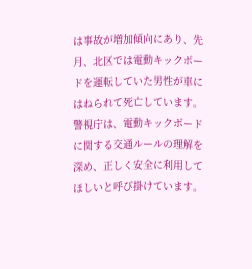は事故が増加傾向にあり、先月、北区では電動キックボードを運転していた男性が車にはねられて死亡しています。
警視庁は、電動キックボードに関する交通ルールの理解を深め、正しく安全に利用してほしいと呼び掛けています。